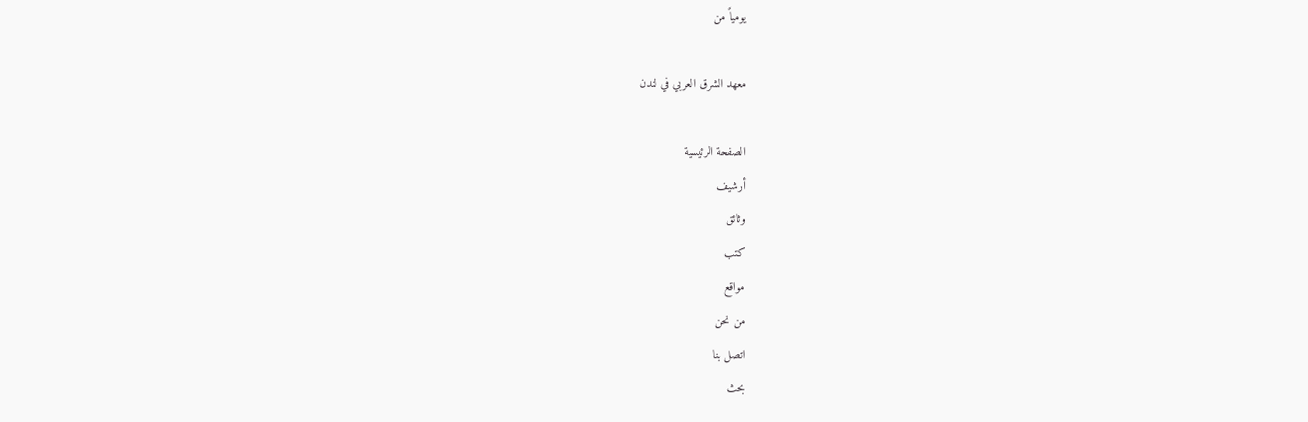يومياً من

معهد الشرق العربي في لندن

الصفحة الرئيسية
أرشيف
وثائق
كتب
مواقع
من نحن
اتصل بنا
بحث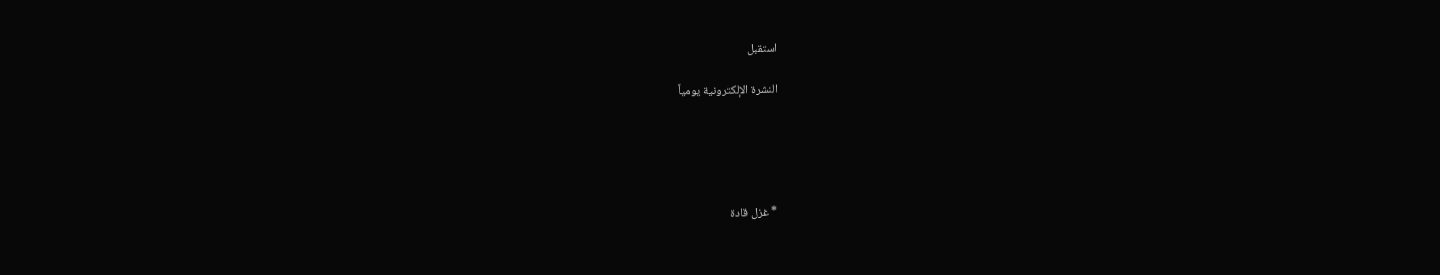استقبل

النشرة الإلكترونية يومياً





* غزل قادة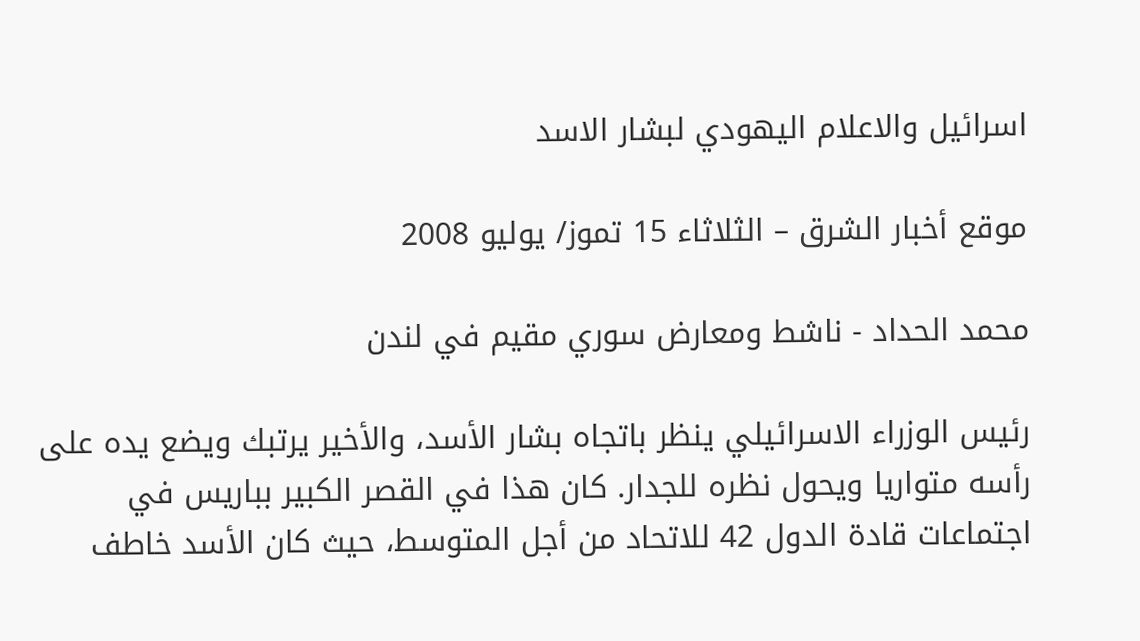اسرائيل والاعلام اليهودي لبشار الاسد

موقع أخبار الشرق – الثلاثاء 15 تموز/ يوليو 2008

محمد الحداد - ناشط ومعارض سوري مقيم في لندن

رئيس الوزراء الاسرائيلي ينظر باتجاه بشار الأسد، والأخير يرتبك ويضع يده على رأسه متواريا ويحول نظره للجدار. كان هذا في القصر الكبير بباريس في اجتماعات قادة الدول 42 للاتحاد من أجل المتوسط، حيث كان الأسد خاطف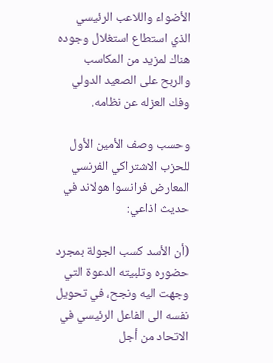الأضواء واللاعب الرئيسي الذي استطاع استغلال وجوده هناك لمزيد من المكاسب والربح على الصعيد الدولي وفك العزله عن نظامه.

وحسب وصف الأمين الأول للحزب الاشتراكي الفرنسي المعارض فرانسوا هولاند في حديث اذاعي:

(أن الأسد كسب الجولة بمجرد حضوره وتلبيته الدعوة التي وجهت اليه ونجح، في تحويل نفسه الى الفاعل الرئيسي في الاتحاد من أجل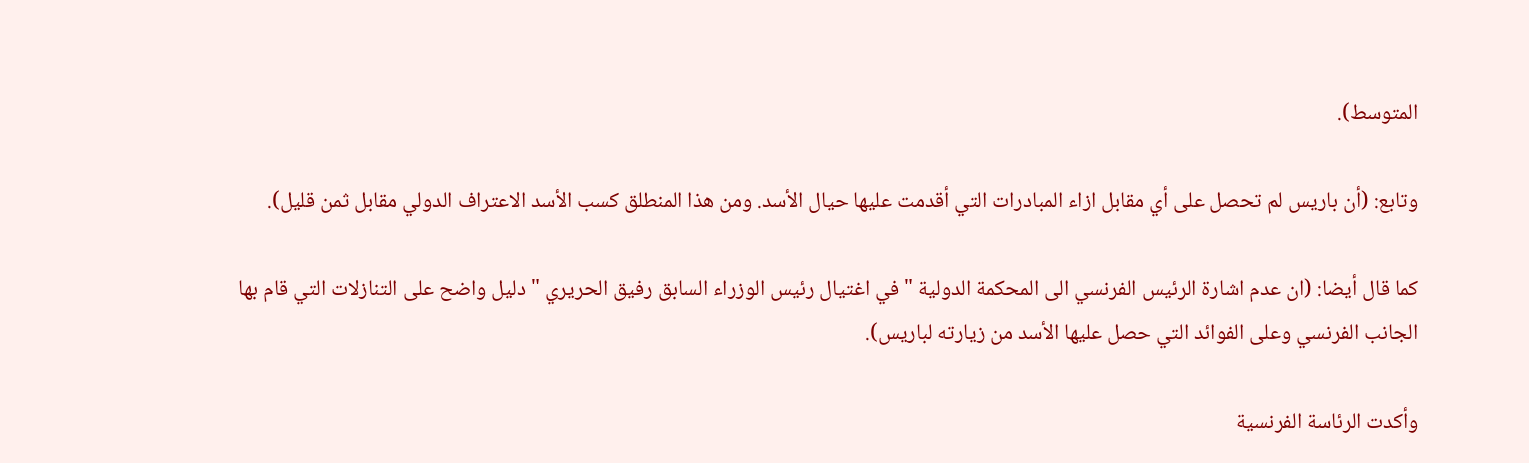المتوسط).

وتابع: (أن باريس لم تحصل على أي مقابل ازاء المبادرات التي أقدمت عليها حيال الأسد. ومن هذا المنطلق كسب الأسد الاعتراف الدولي مقابل ثمن قليل).

كما قال أيضا: (ان عدم اشارة الرئيس الفرنسي الى المحكمة الدولية " في اغتيال رئيس الوزراء السابق رفيق الحريري " دليل واضح على التنازلات التي قام بها الجانب الفرنسي وعلى الفوائد التي حصل عليها الأسد من زيارته لباريس).

وأكدت الرئاسة الفرنسية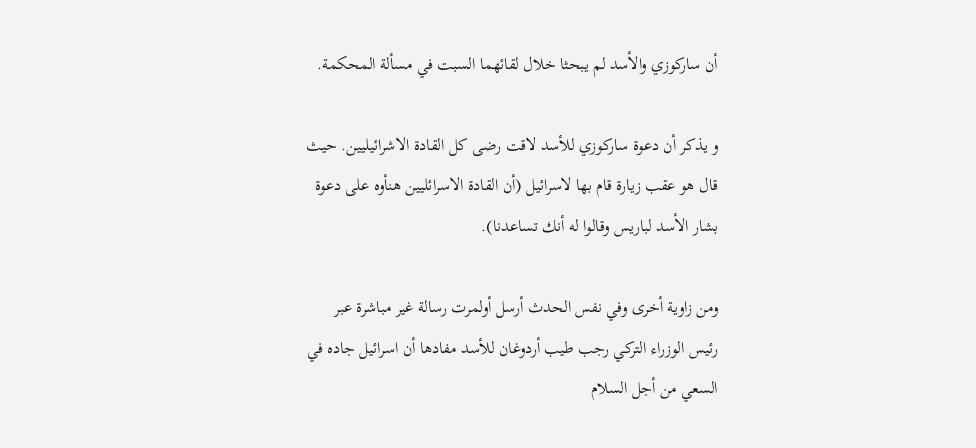أن ساركوزي والأسد لم يبحثا خلال لقائهما السبت في مسألة المحكمة.

و يذكر أن دعوة ساركوزي للأسد لاقت رضى كل القادة الاشرائيليين. حيث قال هو عقب زيارة قام بها لاسرائيل (أن القادة الاسرائليين هنأوه على دعوة بشار الأسد لباريس وقالوا له أنك تساعدنا).

ومن زاوية أخرى وفي نفس الحدث أرسل أولمرت رسالة غير مباشرة عبر رئيس الوزراء التركي رجب طيب أردوغان للأسد مفادها أن اسرائيل جاده في السعي من أجل السلام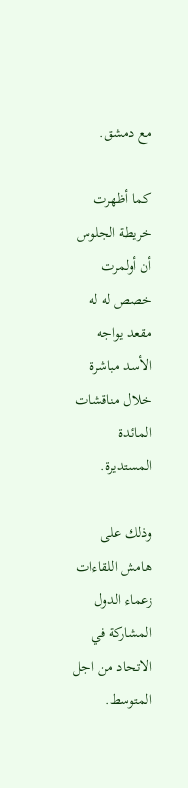مع دمشق.

كما أظهرت خريطة الجلوس أن أولمرت خصص له له مقعد يواجه الأسد مباشرة خلال مناقشات المائدة المستديرة.

وذلك على هامش اللقاءات زعماء الدول المشاركة في الاتحاد من اجل المتوسط.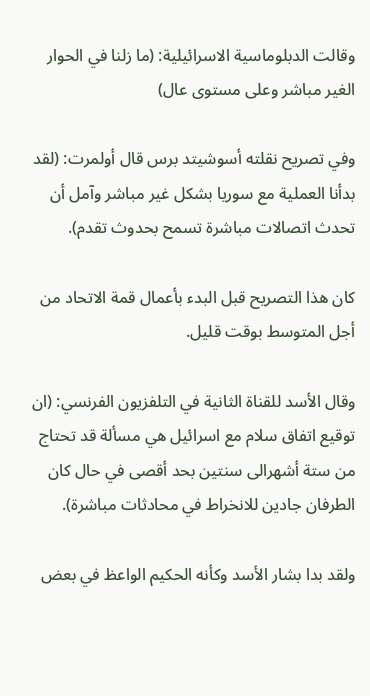وقالت الدبلوماسية الاسرائيلية: (ما زلنا في الحوار الغير مباشر وعلى مستوى عال)

وفي تصريح نقلته أسوشيتد برس قال أولمرت: (لقد بدأنا العملية مع سوريا بشكل غير مباشر وآمل أن تحدث اتصالات مباشرة تسمح بحدوث تقدم).

كان هذا التصريح قبل البدء بأعمال قمة الاتحاد من أجل المتوسط بوقت قليل.

وقال الأسد للقناة الثانية في التلفزيون الفرنسي: (ان توقيع اتفاق سلام مع اسرائيل هي مسألة قد تحتاج من ستة أشهرالى سنتين بحد أقصى في حال كان الطرفان جادين للانخراط في محادثات مباشرة).

ولقد بدا بشار الأسد وكأنه الحكيم الواعظ في بعض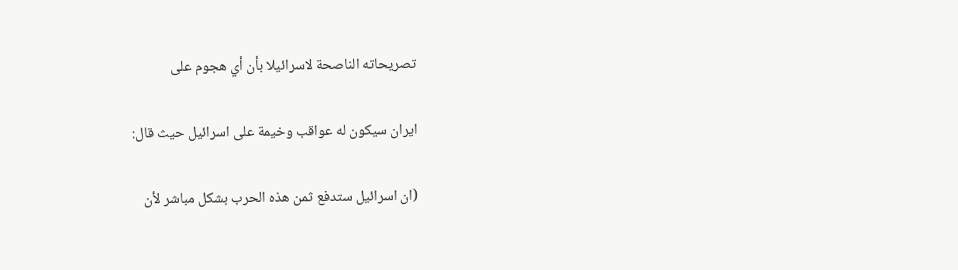تصريحاته الناصحة لاسرائيلا بأن أي هجوم على

ايران سيكون له عواقب وخيمة على اسرائيل حيث قال:

(ان اسرائيل ستدفع ثمن هذه الحرب بشكل مباشر لأن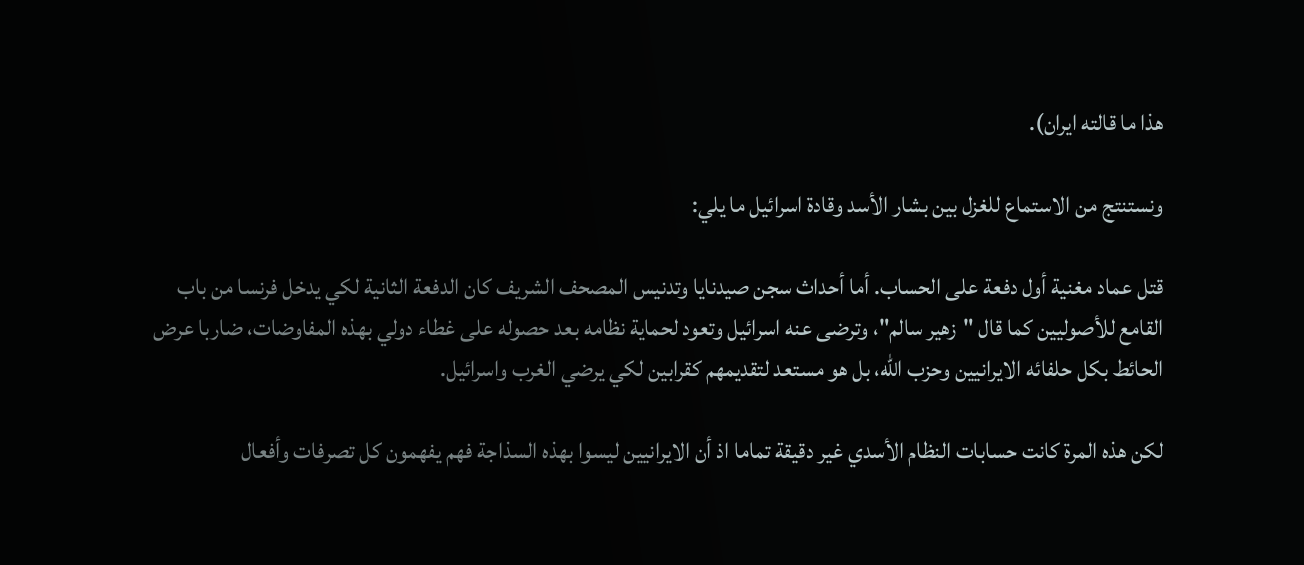هذا ما قالته ايران).

ونستنتج من الاستماع للغزل بين بشار الأسد وقادة اسرائيل ما يلي:

قتل عماد مغنية أول دفعة على الحساب. أما أحداث سجن صيدنايا وتدنيس المصحف الشريف كان الدفعة الثانية لكي يدخل فرنسا من باب القامع للأصوليين كما قال "زهير سالم"، وترضى عنه اسرائيل وتعود لحماية نظامه بعد حصوله على غطاء دولي بهذه المفاوضات، ضاربا عرض الحائط بكل حلفائه الايرانيين وحزب الله، بل هو مستعد لتقديمهم كقرابين لكي يرضي الغرب واسرائيل.

لكن هذه المرة كانت حسابات النظام الأسدي غير دقيقة تماما اذ أن الايرانيين ليسوا بهذه السذاجة فهم يفهمون كل تصرفات وأفعال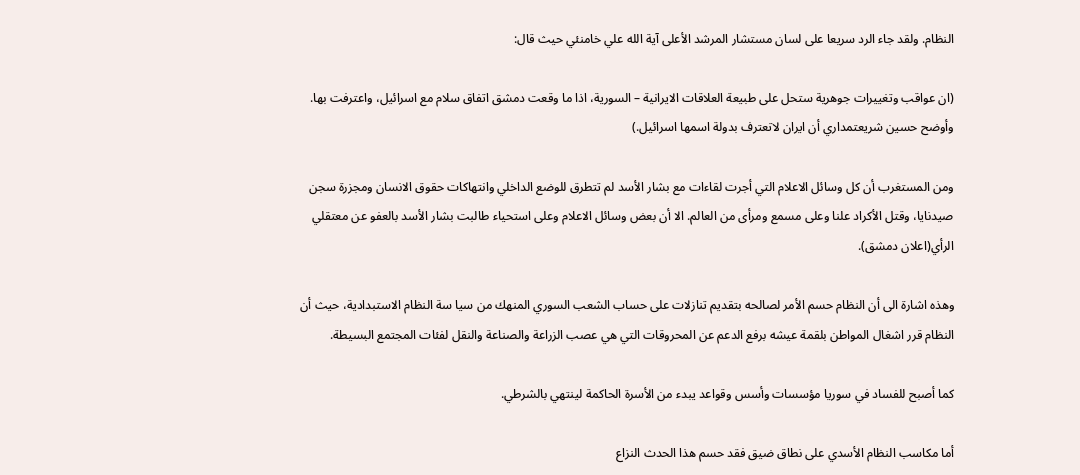النظام. ولقد جاء الرد سريعا على لسان مستشار المرشد الأعلى آية الله علي خامنئي حيث قال:

(ان عواقب وتغييرات جوهرية ستحل على طبيعة العلاقات الايرانية – السورية، اذا ما وقعت دمشق اتفاق سلام مع اسرائيل، واعترفت بها. وأوضح حسين شريعتمداري أن ايران لاتعترف بدولة اسمها اسرائيل.)

ومن المستغرب أن كل وسائل الاعلام التي أجرت لقاءات مع بشار الأسد لم تتطرق للوضع الداخلي وانتهاكات حقوق الانسان ومجزرة سجن صيدنايا، وقتل الأكراد علنا وعلى مسمع ومرأى من العالم. الا أن بعض وسائل الاعلام وعلى استحياء طالبت بشار الأسد بالعفو عن معتقلي الرأي(اعلان دمشق).

وهذه اشارة الى أن النظام حسم الأمر لصالحه بتقديم تنازلات على حساب الشعب السوري المنهك من سيا سة النظام الاستبدادية، حيث أن النظام قرر اشغال المواطن بلقمة عيشه برفع الدعم عن المحروقات التي هي عصب الزراعة والصناعة والنقل لفئات المجتمع البسيطة.

كما أصبح للفساد في سوريا مؤسسات وأسس وقواعد يبدء من الأسرة الحاكمة لينتهي بالشرطي.

أما مكاسب النظام الأسدي على نطاق ضيق فقد حسم هذا الحدث النزاع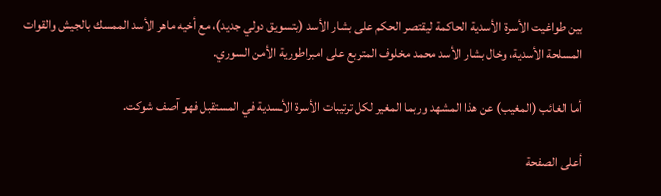بين طواغيت الأسرة الأسدية الحاكمة ليقتصر الحكم على بشار الأسد (بتسويق دولي جديد)، مع أخيه ماهر الأسد الممسك بالجيش والقوات المسلحة الأسدية، وخال بشار الأسد محمد مخلوف المتربع على امبراطورية الأمن السوري.

أما الغائب (المغيب) عن هذا المشهد وربما المغير لكل ترتيبات الأسرة الأـسدية في المستقبل فهو آصف شوكت.

أعلى الصفحة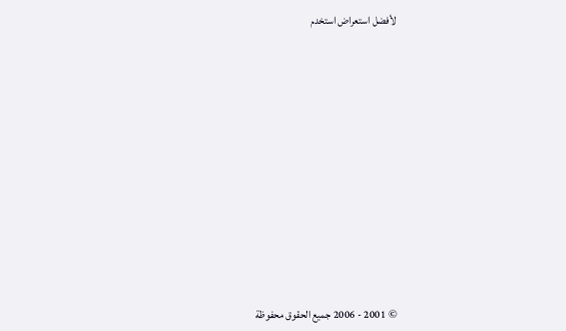لأفضل استعراض استخدم















© 2001 - 2006 جميع الحقوق محفوظة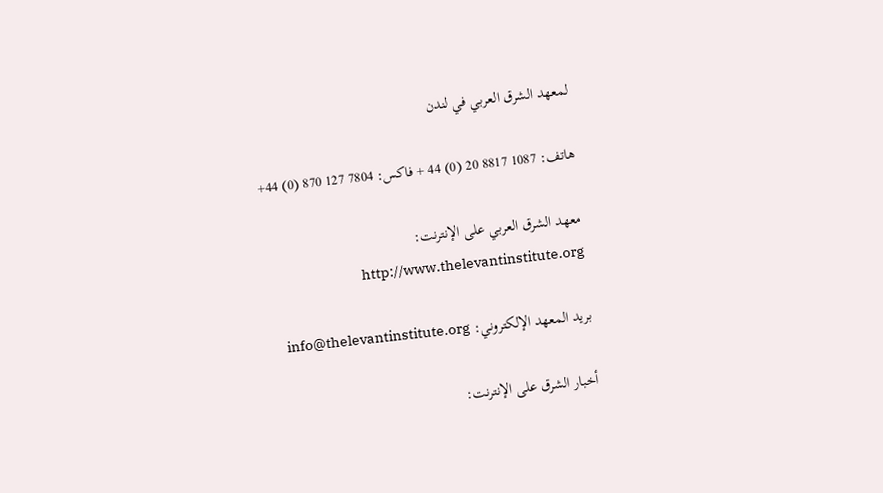لمعهد الشرق العربي في لندن

هاتف: 1087 8817 20 (0) 44 + فاكس: 7804 127 870 (0) 44+

معهد الشرق العربي على الإنترنت: http://www.thelevantinstitute.org

بريد المعهد الإلكتروني: info@thelevantinstitute.org

أخبار الشرق على الإنترنت: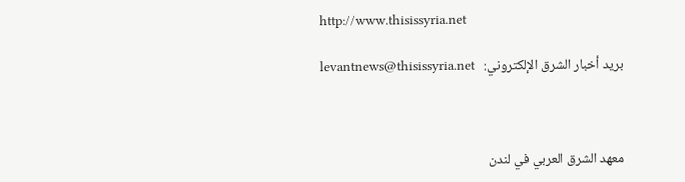http://www.thisissyria.net

بريد أخبار الشرق الإلكتروني:   levantnews@thisissyria.net



معهد الشرق العربي في لندن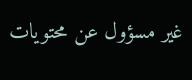غير مسؤول عن محتويات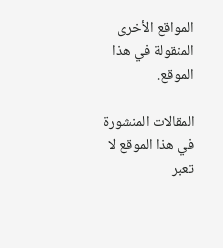المواقع الأخرى المنقولة في هذا الموقع.

المقالات المنشورة في هذا الموقع لا تعبر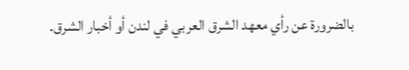بالضرورة عن رأي معهد الشرق العربي في لندن أو أخبار الشرق.